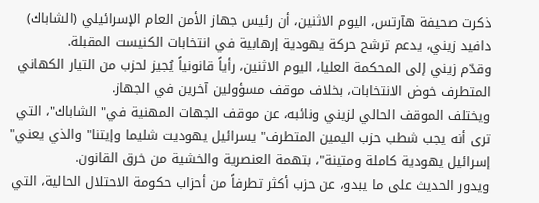ذكرت صحيفة هآرتس، اليوم الاثنين، أن رئيس جهاز الأمن العام الإسرائيلي (الشاباك) دافيد زيني، يدعم ترشح حركة يهودية إرهابية في انتخابات الكنيست المقبلة.
وقدّم زيني إلى المحكمة العليا، اليوم الاثنين، رأياً قانونياً يُجيز لحزب من التيار الكهاني المتطرف خوض الانتخابات، بخلاف موقف مسؤولين آخرين في الجهاز.
ويختلف الموقف الحالي لزيني ونائبه، عن موقف الجهات المهنية في" الشاباك"، التي ترى أنه يجب شطب حزب اليمين المتطرف" يسرائيل يهوديت شليما وإيتنا" والذي يعني" إسرائيل يهودية كاملة ومتينة"، بتهمة العنصرية والخشية من خرق القانون.
ويدور الحديث على ما يبدو، عن حزب أكثر تطرفاً من أحزاب حكومة الاحتلال الحالية، التي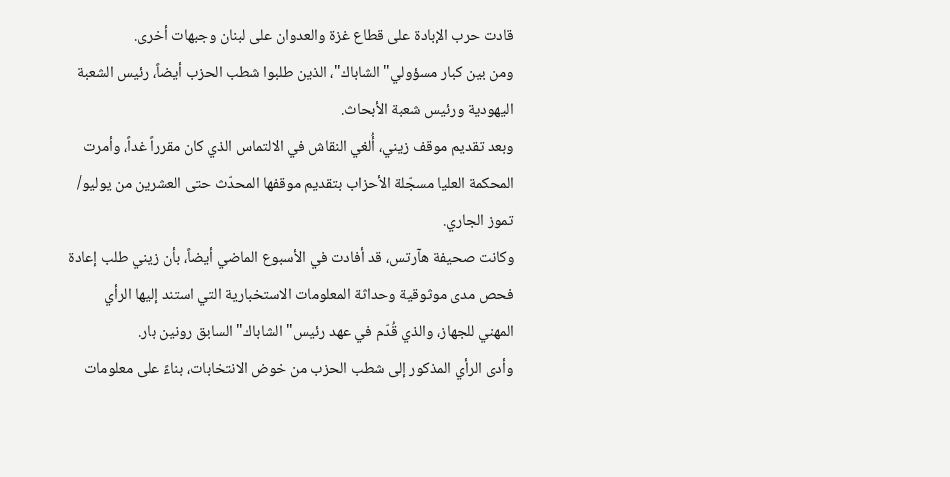قادت حرب الإبادة على قطاع غزة والعدوان على لبنان وجبهات أخرى.
ومن بين كبار مسؤولي" الشاباك"، الذين طلبوا شطب الحزب أيضاً، رئيس الشعبة اليهودية ورئيس شعبة الأبحاث.
وبعد تقديم موقف زيني، أُلغي النقاش في الالتماس الذي كان مقرراً غداً، وأمرت المحكمة العليا مسجّلة الأحزاب بتقديم موقفها المحدّث حتى العشرين من يوليو/ تموز الجاري.
وكانت صحيفة هآرتس، قد أفادت في الأسبوع الماضي أيضاً، بأن زيني طلب إعادة فحص مدى موثوقية وحداثة المعلومات الاستخبارية التي استند إليها الرأي المهني للجهاز، والذي قُدّم في عهد رئيس" الشاباك" السابق رونين بار.
وأدى الرأي المذكور إلى شطب الحزب من خوض الانتخابات، بناءً على معلومات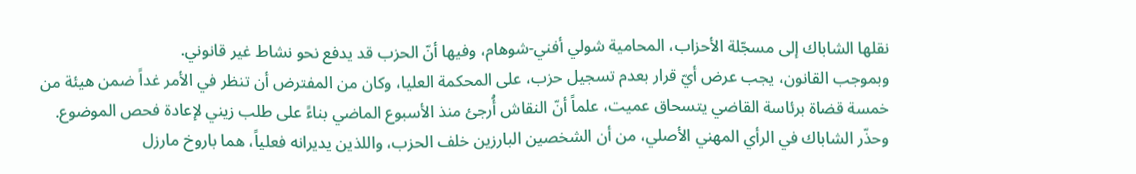نقلها الشاباك إلى مسجّلة الأحزاب، المحامية شولي أفني‑شوهام، وفيها أنّ الحزب قد يدفع نحو نشاط غير قانوني.
وبموجب القانون، يجب عرض أيّ قرار بعدم تسجيل حزب، على المحكمة العليا، وكان من المفترض أن تنظر في الأمر غداً ضمن هيئة من خمسة قضاة برئاسة القاضي يتسحاق عميت، علماً أنّ النقاش أُرجئ منذ الأسبوع الماضي بناءً على طلب زيني لإعادة فحص الموضوع.
وحذّر الشاباك في الرأي المهني الأصلي، من أن الشخصين البارزين خلف الحزب، واللذين يديرانه فعلياً، هما باروخ مارزل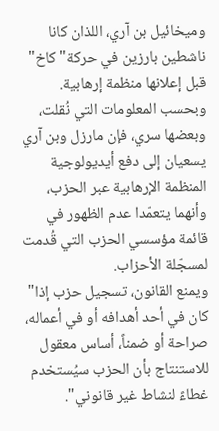وميخائيل بن آري، اللذان كانا ناشطين بارزين في حركة" كاخ" قبل إعلانها منظمة إرهابية.
وبحسب المعلومات التي نُقلت، وبعضها سري، فإن مارزل وبن آري يسعيان إلى دفع أيديولوجية المنظمة الإرهابية عبر الحزب، وأنهما يتعمّدا عدم الظهور في قائمة مؤسسي الحزب التي قُدمت لمسجّلة الأحزاب.
ويمنع القانون، تسجيل حزب إذا" كان في أحد أهدافه أو في أعماله، صراحة أو ضمناً، أساس معقول للاستنتاج بأن الحزب سيُستخدم غطاءً لنشاط غير قانوني".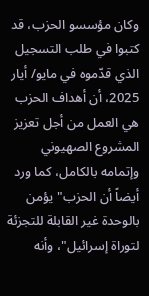وكان مؤسسو الحزب، قد كتبوا في طلب التسجيل الذي قدّموه في مايو/ أيار 2025، أن أهداف الحزب هي العمل من أجل تعزيز المشروع الصهيوني وإتمامه بالكامل، كما ورد أيضاً أن الحزب" يؤمن بالوحدة غير القابلة للتجزئة لتوراة إسرائيل"، وأنه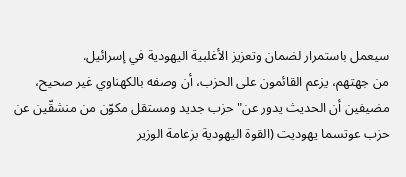سيعمل باستمرار لضمان وتعزيز الأغلبية اليهودية في إسرائيل.
من جهتهم، يزعم القائمون على الحزب، أن وصفه بالكهناوي غير صحيح، مضيفين أن الحديث يدور عن" حزب جديد ومستقل مكوّن من منشقّين عن حزب عوتسما يهوديت (القوة اليهودية بزعامة الوزير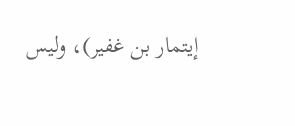إيتمار بن غفير)، وليس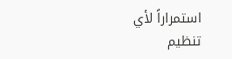استمراراً لأي تنظيم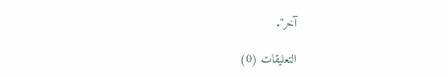آخر".

التعليقات (0)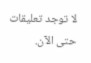لا توجد تعليقات حتى الآن.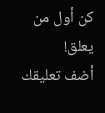كن أول من يعلق!
أضف تعليقك